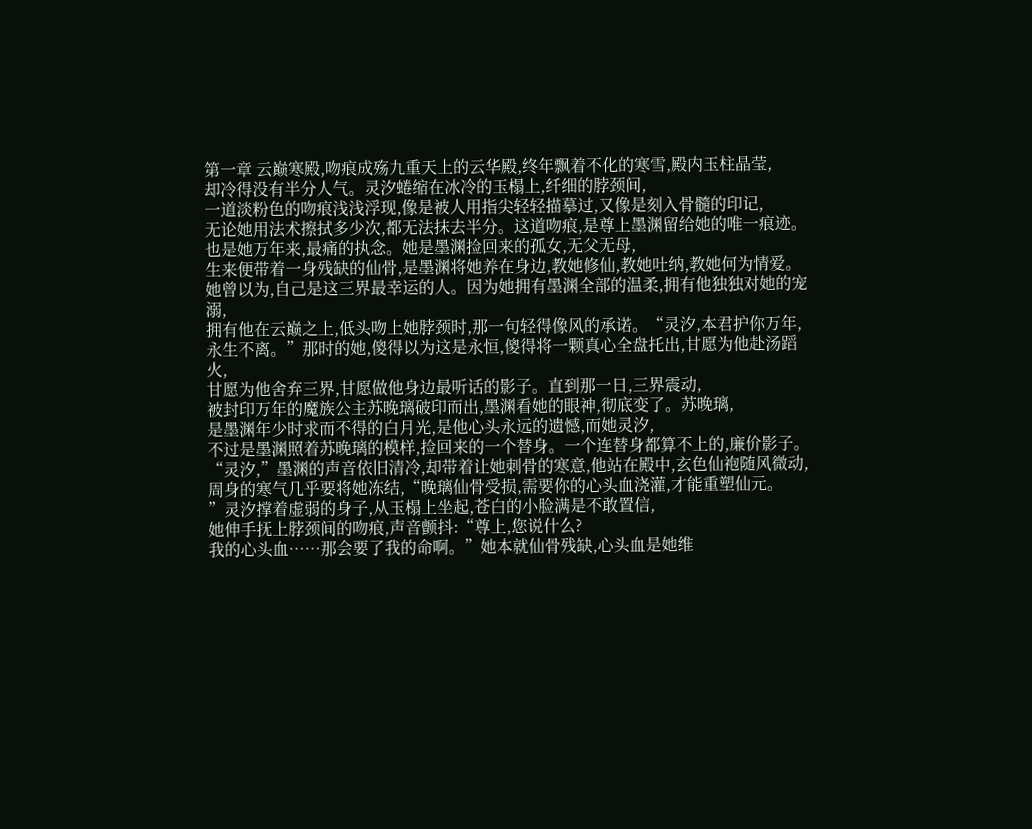第一章 云巅寒殿,吻痕成殇九重天上的云华殿,终年飘着不化的寒雪,殿内玉柱晶莹,
却冷得没有半分人气。灵汐蜷缩在冰冷的玉榻上,纤细的脖颈间,
一道淡粉色的吻痕浅浅浮现,像是被人用指尖轻轻描摹过,又像是刻入骨髓的印记,
无论她用法术擦拭多少次,都无法抹去半分。这道吻痕,是尊上墨渊留给她的唯一痕迹。
也是她万年来,最痛的执念。她是墨渊捡回来的孤女,无父无母,
生来便带着一身残缺的仙骨,是墨渊将她养在身边,教她修仙,教她吐纳,教她何为情爱。
她曾以为,自己是这三界最幸运的人。因为她拥有墨渊全部的温柔,拥有他独独对她的宠溺,
拥有他在云巅之上,低头吻上她脖颈时,那一句轻得像风的承诺。“灵汐,本君护你万年,
永生不离。”那时的她,傻得以为这是永恒,傻得将一颗真心全盘托出,甘愿为他赴汤蹈火,
甘愿为他舍弃三界,甘愿做他身边最听话的影子。直到那一日,三界震动,
被封印万年的魔族公主苏晚璃破印而出,墨渊看她的眼神,彻底变了。苏晚璃,
是墨渊年少时求而不得的白月光,是他心头永远的遗憾,而她灵汐,
不过是墨渊照着苏晚璃的模样,捡回来的一个替身。一个连替身都算不上的,廉价影子。
“灵汐,”墨渊的声音依旧清冷,却带着让她刺骨的寒意,他站在殿中,玄色仙袍随风微动,
周身的寒气几乎要将她冻结,“晚璃仙骨受损,需要你的心头血浇灌,才能重塑仙元。
”灵汐撑着虚弱的身子,从玉榻上坐起,苍白的小脸满是不敢置信,
她伸手抚上脖颈间的吻痕,声音颤抖:“尊上,您说什么?
我的心头血……那会要了我的命啊。”她本就仙骨残缺,心头血是她维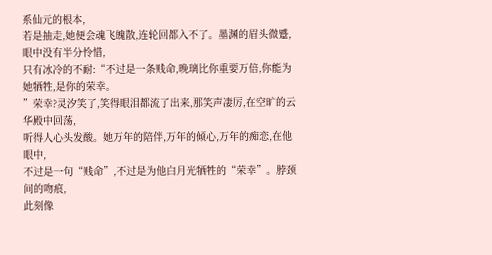系仙元的根本,
若是抽走,她便会魂飞魄散,连轮回都入不了。墨渊的眉头微蹙,眼中没有半分怜惜,
只有冰冷的不耐:“不过是一条贱命,晚璃比你重要万倍,你能为她牺牲,是你的荣幸。
”荣幸?灵汐笑了,笑得眼泪都流了出来,那笑声凄厉,在空旷的云华殿中回荡,
听得人心头发酸。她万年的陪伴,万年的倾心,万年的痴恋,在他眼中,
不过是一句“贱命”,不过是为他白月光牺牲的“荣幸”。脖颈间的吻痕,
此刻像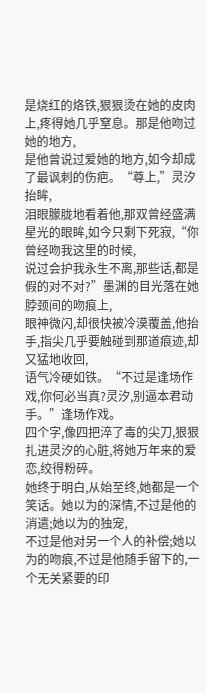是烧红的烙铁,狠狠烫在她的皮肉上,疼得她几乎窒息。那是他吻过她的地方,
是他曾说过爱她的地方,如今却成了最讽刺的伤疤。“尊上,”灵汐抬眸,
泪眼朦胧地看着他,那双曾经盛满星光的眼眸,如今只剩下死寂,“你曾经吻我这里的时候,
说过会护我永生不离,那些话,都是假的对不对?”墨渊的目光落在她脖颈间的吻痕上,
眼神微闪,却很快被冷漠覆盖,他抬手,指尖几乎要触碰到那道痕迹,却又猛地收回,
语气冷硬如铁。“不过是逢场作戏,你何必当真?灵汐,别逼本君动手。”逢场作戏。
四个字,像四把淬了毒的尖刀,狠狠扎进灵汐的心脏,将她万年来的爱恋,绞得粉碎。
她终于明白,从始至终,她都是一个笑话。她以为的深情,不过是他的消遣;她以为的独宠,
不过是他对另一个人的补偿;她以为的吻痕,不过是他随手留下的,一个无关紧要的印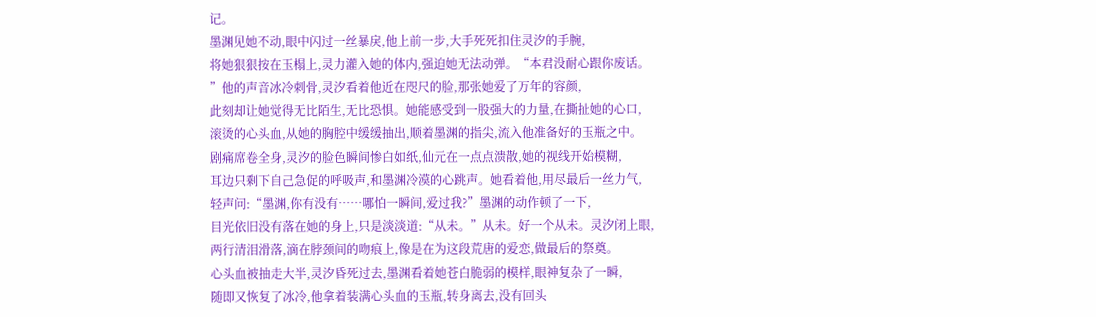记。
墨渊见她不动,眼中闪过一丝暴戾,他上前一步,大手死死扣住灵汐的手腕,
将她狠狠按在玉榻上,灵力灌入她的体内,强迫她无法动弹。“本君没耐心跟你废话。
”他的声音冰冷刺骨,灵汐看着他近在咫尺的脸,那张她爱了万年的容颜,
此刻却让她觉得无比陌生,无比恐惧。她能感受到一股强大的力量,在撕扯她的心口,
滚烫的心头血,从她的胸腔中缓缓抽出,顺着墨渊的指尖,流入他准备好的玉瓶之中。
剧痛席卷全身,灵汐的脸色瞬间惨白如纸,仙元在一点点溃散,她的视线开始模糊,
耳边只剩下自己急促的呼吸声,和墨渊冷漠的心跳声。她看着他,用尽最后一丝力气,
轻声问:“墨渊,你有没有……哪怕一瞬间,爱过我?”墨渊的动作顿了一下,
目光依旧没有落在她的身上,只是淡淡道:“从未。”从未。好一个从未。灵汐闭上眼,
两行清泪滑落,滴在脖颈间的吻痕上,像是在为这段荒唐的爱恋,做最后的祭奠。
心头血被抽走大半,灵汐昏死过去,墨渊看着她苍白脆弱的模样,眼神复杂了一瞬,
随即又恢复了冰冷,他拿着装满心头血的玉瓶,转身离去,没有回头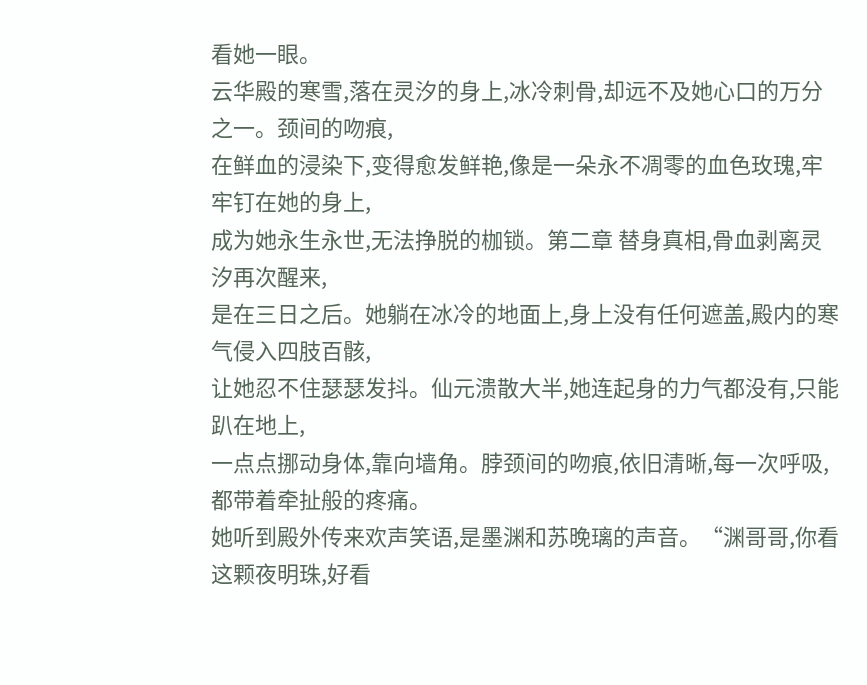看她一眼。
云华殿的寒雪,落在灵汐的身上,冰冷刺骨,却远不及她心口的万分之一。颈间的吻痕,
在鲜血的浸染下,变得愈发鲜艳,像是一朵永不凋零的血色玫瑰,牢牢钉在她的身上,
成为她永生永世,无法挣脱的枷锁。第二章 替身真相,骨血剥离灵汐再次醒来,
是在三日之后。她躺在冰冷的地面上,身上没有任何遮盖,殿内的寒气侵入四肢百骸,
让她忍不住瑟瑟发抖。仙元溃散大半,她连起身的力气都没有,只能趴在地上,
一点点挪动身体,靠向墙角。脖颈间的吻痕,依旧清晰,每一次呼吸,都带着牵扯般的疼痛。
她听到殿外传来欢声笑语,是墨渊和苏晚璃的声音。“渊哥哥,你看这颗夜明珠,好看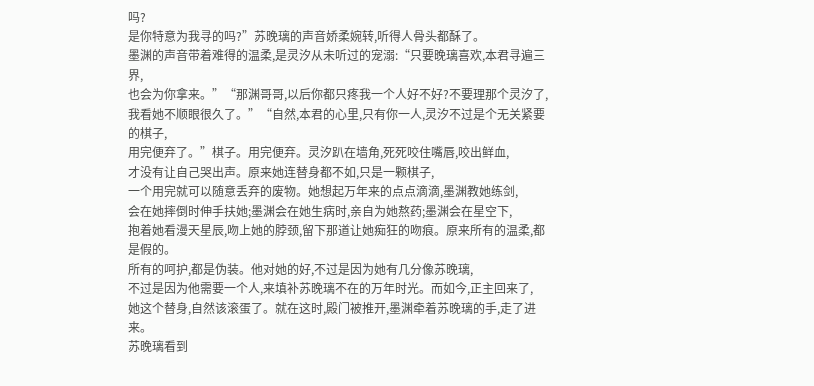吗?
是你特意为我寻的吗?”苏晚璃的声音娇柔婉转,听得人骨头都酥了。
墨渊的声音带着难得的温柔,是灵汐从未听过的宠溺:“只要晚璃喜欢,本君寻遍三界,
也会为你拿来。”“那渊哥哥,以后你都只疼我一个人好不好?不要理那个灵汐了,
我看她不顺眼很久了。”“自然,本君的心里,只有你一人,灵汐不过是个无关紧要的棋子,
用完便弃了。”棋子。用完便弃。灵汐趴在墙角,死死咬住嘴唇,咬出鲜血,
才没有让自己哭出声。原来她连替身都不如,只是一颗棋子,
一个用完就可以随意丢弃的废物。她想起万年来的点点滴滴,墨渊教她练剑,
会在她摔倒时伸手扶她;墨渊会在她生病时,亲自为她熬药;墨渊会在星空下,
抱着她看漫天星辰,吻上她的脖颈,留下那道让她痴狂的吻痕。原来所有的温柔,都是假的。
所有的呵护,都是伪装。他对她的好,不过是因为她有几分像苏晚璃,
不过是因为他需要一个人,来填补苏晚璃不在的万年时光。而如今,正主回来了,
她这个替身,自然该滚蛋了。就在这时,殿门被推开,墨渊牵着苏晚璃的手,走了进来。
苏晚璃看到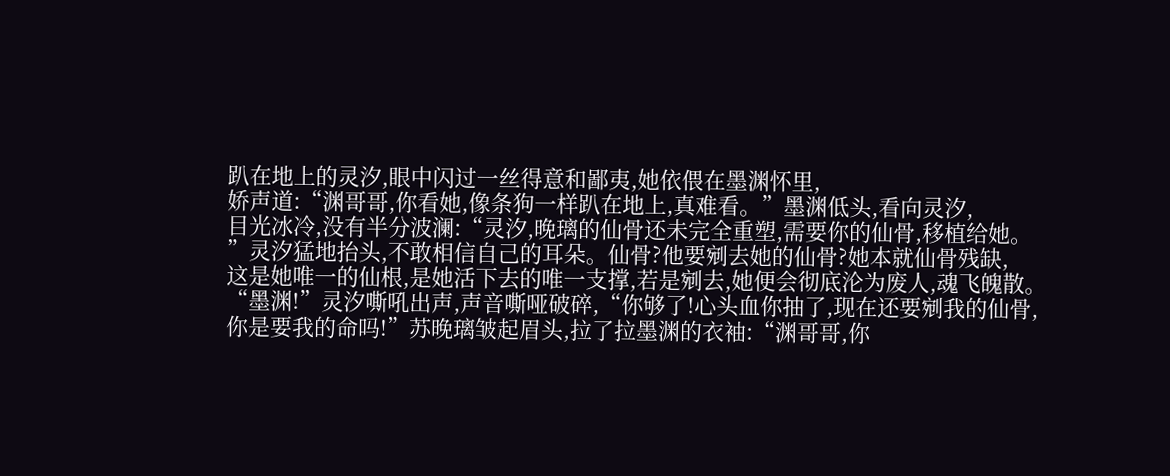趴在地上的灵汐,眼中闪过一丝得意和鄙夷,她依偎在墨渊怀里,
娇声道:“渊哥哥,你看她,像条狗一样趴在地上,真难看。”墨渊低头,看向灵汐,
目光冰冷,没有半分波澜:“灵汐,晚璃的仙骨还未完全重塑,需要你的仙骨,移植给她。
”灵汐猛地抬头,不敢相信自己的耳朵。仙骨?他要剜去她的仙骨?她本就仙骨残缺,
这是她唯一的仙根,是她活下去的唯一支撑,若是剜去,她便会彻底沦为废人,魂飞魄散。
“墨渊!”灵汐嘶吼出声,声音嘶哑破碎,“你够了!心头血你抽了,现在还要剜我的仙骨,
你是要我的命吗!”苏晚璃皱起眉头,拉了拉墨渊的衣袖:“渊哥哥,你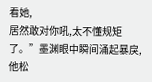看她,
居然敢对你吼,太不懂规矩了。”墨渊眼中瞬间涌起暴戾,他松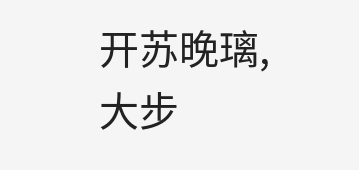开苏晚璃,
大步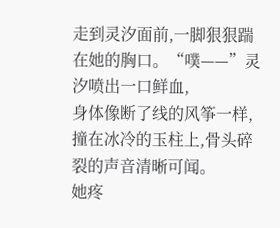走到灵汐面前,一脚狠狠踹在她的胸口。“噗——”灵汐喷出一口鲜血,
身体像断了线的风筝一样,撞在冰冷的玉柱上,骨头碎裂的声音清晰可闻。
她疼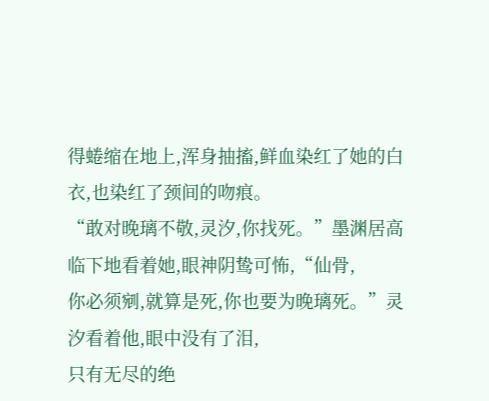得蜷缩在地上,浑身抽搐,鲜血染红了她的白衣,也染红了颈间的吻痕。
“敢对晚璃不敬,灵汐,你找死。”墨渊居高临下地看着她,眼神阴鸷可怖,“仙骨,
你必须剜,就算是死,你也要为晚璃死。”灵汐看着他,眼中没有了泪,
只有无尽的绝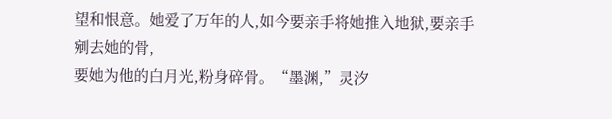望和恨意。她爱了万年的人,如今要亲手将她推入地狱,要亲手剜去她的骨,
要她为他的白月光,粉身碎骨。“墨渊,”灵汐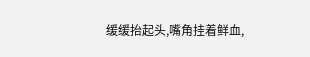缓缓抬起头,嘴角挂着鲜血,